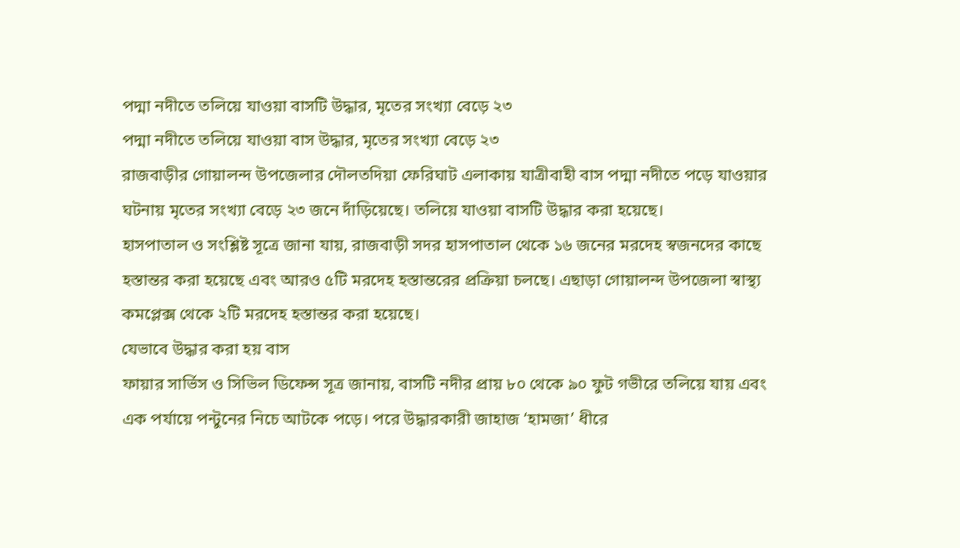পদ্মা নদীতে তলিয়ে যাওয়া বাসটি উদ্ধার, মৃতের সংখ্যা বেড়ে ২৩
পদ্মা নদীতে তলিয়ে যাওয়া বাস উদ্ধার, মৃতের সংখ্যা বেড়ে ২৩
রাজবাড়ীর গোয়ালন্দ উপজেলার দৌলতদিয়া ফেরিঘাট এলাকায় যাত্রীবাহী বাস পদ্মা নদীতে পড়ে যাওয়ার ঘটনায় মৃতের সংখ্যা বেড়ে ২৩ জনে দাঁড়িয়েছে। তলিয়ে যাওয়া বাসটি উদ্ধার করা হয়েছে।
হাসপাতাল ও সংশ্লিষ্ট সূত্রে জানা যায়, রাজবাড়ী সদর হাসপাতাল থেকে ১৬ জনের মরদেহ স্বজনদের কাছে হস্তান্তর করা হয়েছে এবং আরও ৫টি মরদেহ হস্তান্তরের প্রক্রিয়া চলছে। এছাড়া গোয়ালন্দ উপজেলা স্বাস্থ্য কমপ্লেক্স থেকে ২টি মরদেহ হস্তান্তর করা হয়েছে।
যেভাবে উদ্ধার করা হয় বাস
ফায়ার সার্ভিস ও সিভিল ডিফেন্স সূত্র জানায়, বাসটি নদীর প্রায় ৮০ থেকে ৯০ ফুট গভীরে তলিয়ে যায় এবং এক পর্যায়ে পন্টুনের নিচে আটকে পড়ে। পরে উদ্ধারকারী জাহাজ ‘হামজা’ ধীরে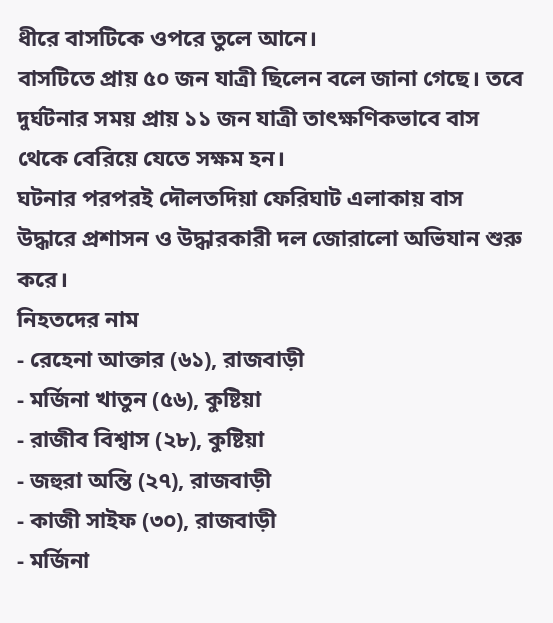ধীরে বাসটিকে ওপরে তুলে আনে।
বাসটিতে প্রায় ৫০ জন যাত্রী ছিলেন বলে জানা গেছে। তবে দুর্ঘটনার সময় প্রায় ১১ জন যাত্রী তাৎক্ষণিকভাবে বাস থেকে বেরিয়ে যেতে সক্ষম হন।
ঘটনার পরপরই দৌলতদিয়া ফেরিঘাট এলাকায় বাস উদ্ধারে প্রশাসন ও উদ্ধারকারী দল জোরালো অভিযান শুরু করে।
নিহতদের নাম
- রেহেনা আক্তার (৬১), রাজবাড়ী
- মর্জিনা খাতুন (৫৬), কুষ্টিয়া
- রাজীব বিশ্বাস (২৮), কুষ্টিয়া
- জহুরা অন্তি (২৭), রাজবাড়ী
- কাজী সাইফ (৩০), রাজবাড়ী
- মর্জিনা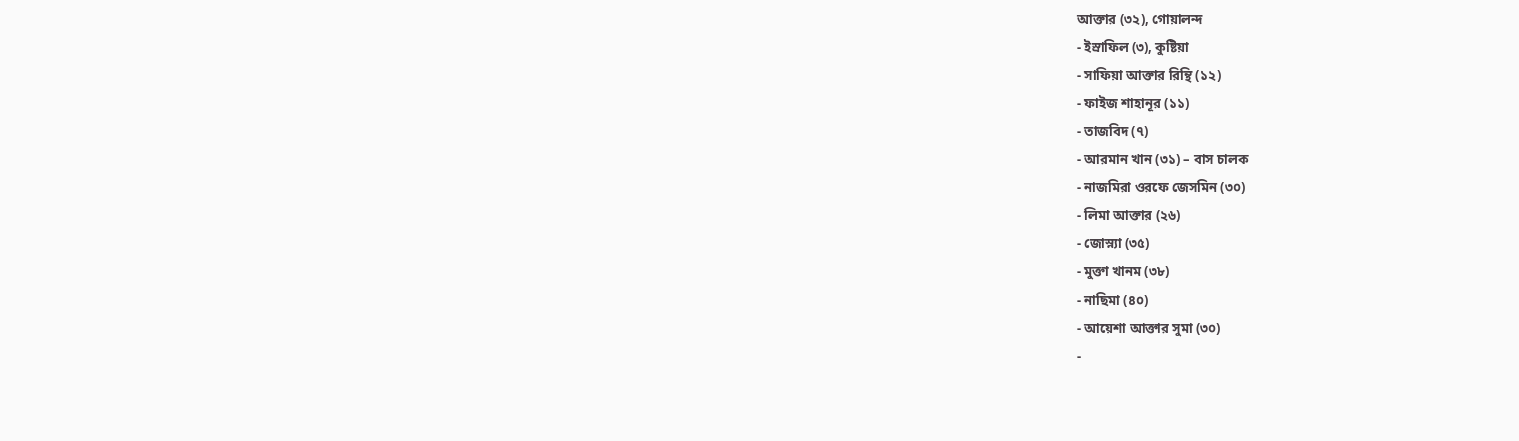আক্তার (৩২), গোয়ালন্দ
- ইস্রাফিল (৩), কুষ্টিয়া
- সাফিয়া আক্তার রিন্থি (১২)
- ফাইজ শাহানূর (১১)
- তাজবিদ (৭)
- আরমান খান (৩১) – বাস চালক
- নাজমিরা ওরফে জেসমিন (৩০)
- লিমা আক্তার (২৬)
- জোস্ন্যা (৩৫)
- মুক্তা খানম (৩৮)
- নাছিমা (৪০)
- আয়েশা আক্তার সুমা (৩০)
-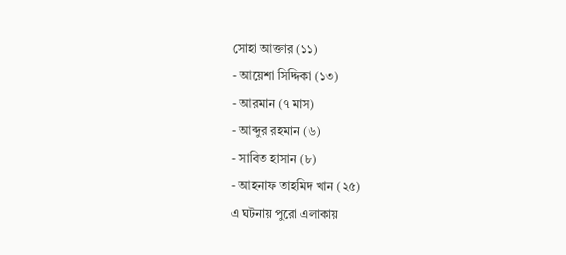সোহা আক্তার (১১)
- আয়েশা সিদ্দিকা (১৩)
- আরমান (৭ মাস)
- আব্দুর রহমান (৬)
- সাবিত হাসান (৮)
- আহনাফ তাহমিদ খান (২৫)
এ ঘটনায় পুরো এলাকায়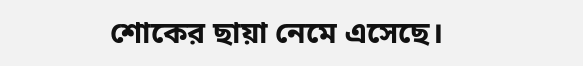শোকের ছায়া নেমে এসেছে।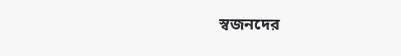স্বজনদের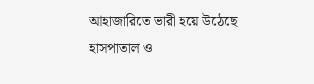আহাজারিতে ভারী হয়ে উঠেছে হাসপাতাল ও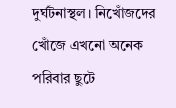দুর্ঘটনাস্থল। নিখোঁজদের খোঁজে এখনো অনেক পরিবার ছুটে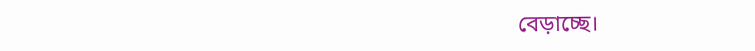বেড়াচ্ছে।